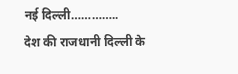नई दिल्ली…………..
देश की राजधानी दिल्ली के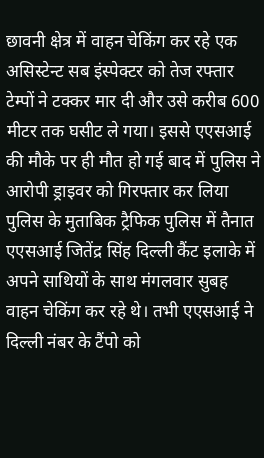छावनी क्षेत्र में वाहन चेकिंग कर रहे एक असिस्टेन्ट सब इंस्पेक्टर को तेज रफ्तार टेम्पों ने टक्कर मार दी और उसे करीब 600 मीटर तक घसीट ले गया। इससे एएसआई की मौके पर ही मौत हो गई बाद में पुलिस ने आरोपी ड्राइवर को गिरफ्तार कर लिया पुलिस के मुताबिक ट्रैफिक पुलिस में तैनात एएसआई जितेंद्र सिंह दिल्ली कैंट इलाके में अपने साथियों के साथ मंगलवार सुबह वाहन चेकिंग कर रहे थे। तभी एएसआई ने दिल्ली नंबर के टैंपो को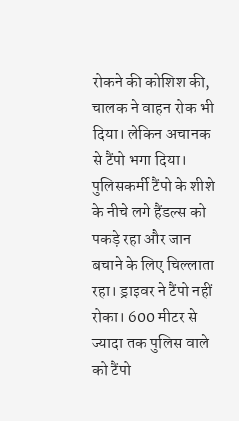रोकने की कोशिश की, चालक ने वाहन रोक भी दिया। लेकिन अचानक से टैंपो भगा दिया। पुलिसकर्मी टैंपो के शीशे के नीचे लगे हैंडल्स को पकड़े रहा और जान बचाने के लिए चिल्लाता रहा। ड्राइवर ने टैंपो नहीं रोका। 600 मीटर से ज्यादा तक पुलिस वाले को टैंपो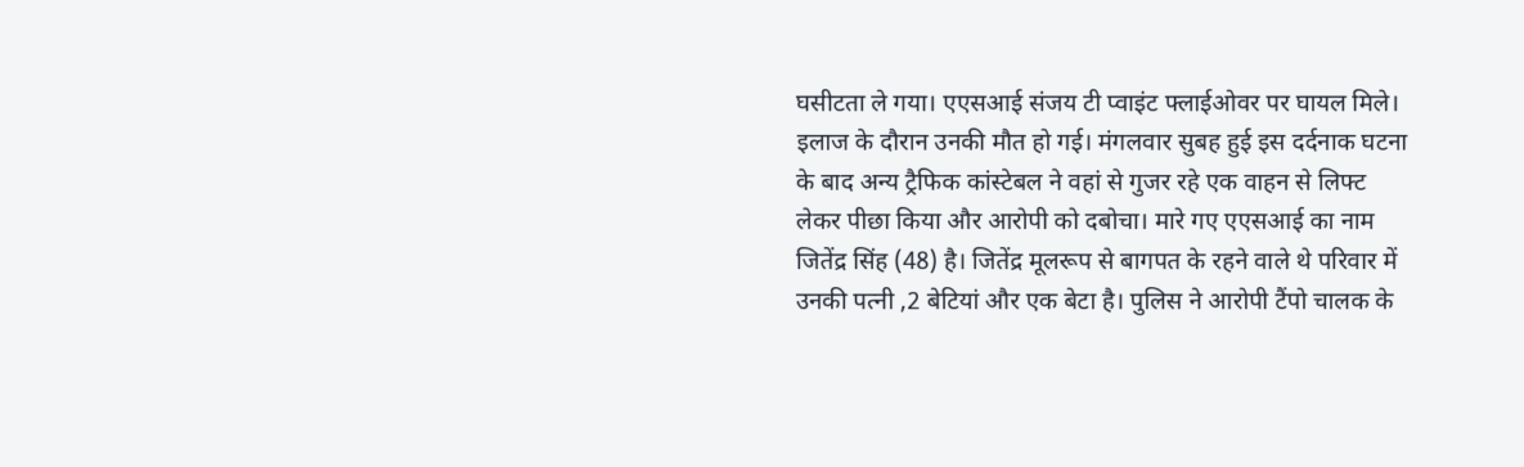घसीटता ले गया। एएसआई संजय टी प्वाइंट फ्लाईओवर पर घायल मिले। इलाज के दौरान उनकी मौत हो गई। मंगलवार सुबह हुई इस दर्दनाक घटना के बाद अन्य ट्रैफिक कांस्टेबल ने वहां से गुजर रहे एक वाहन से लिफ्ट लेकर पीछा किया और आरोपी को दबोचा। मारे गए एएसआई का नाम जितेंद्र सिंह (48) है। जितेंद्र मूलरूप से बागपत के रहने वाले थे परिवार में उनकी पत्नी ,2 बेटियां और एक बेटा है। पुलिस ने आरोपी टैंपो चालक के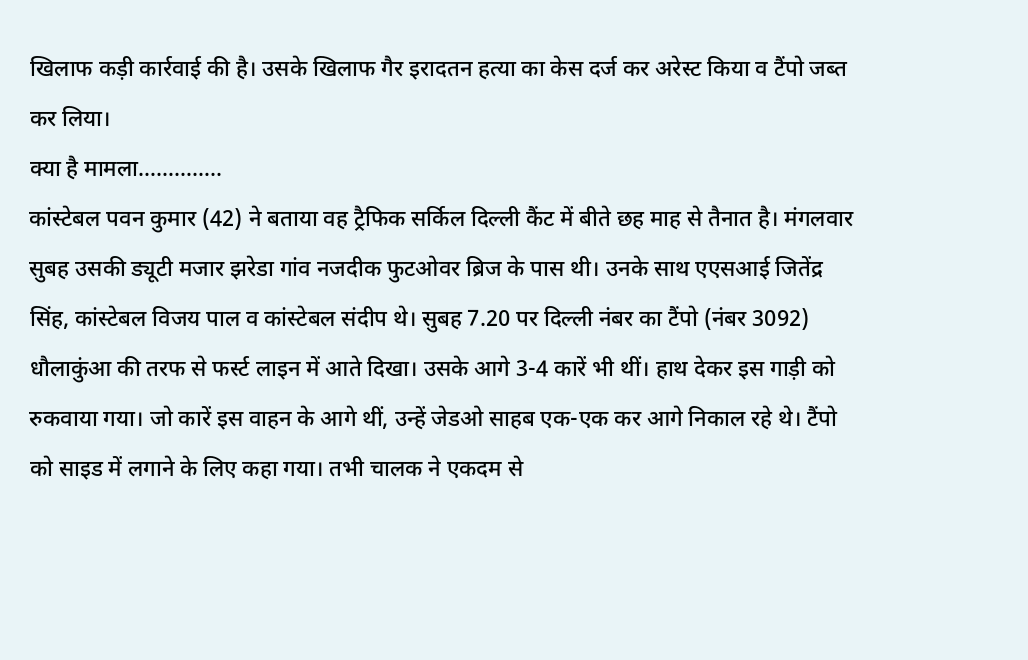खिलाफ कड़ी कार्रवाई की है। उसके खिलाफ गैर इरादतन हत्या का केस दर्ज कर अरेस्ट किया व टैंपो जब्त कर लिया।
क्या है मामला…………..
कांस्टेबल पवन कुमार (42) ने बताया वह ट्रैफिक सर्किल दिल्ली कैंट में बीते छह माह से तैनात है। मंगलवार सुबह उसकी ड्यूटी मजार झरेडा गांव नजदीक फुटओवर ब्रिज के पास थी। उनके साथ एएसआई जितेंद्र सिंह, कांस्टेबल विजय पाल व कांस्टेबल संदीप थे। सुबह 7.20 पर दिल्ली नंबर का टैंपो (नंबर 3092) धौलाकुंआ की तरफ से फर्स्ट लाइन में आते दिखा। उसके आगे 3-4 कारें भी थीं। हाथ देकर इस गाड़ी को रुकवाया गया। जो कारें इस वाहन के आगे थीं, उन्हें जेडओ साहब एक-एक कर आगे निकाल रहे थे। टैंपो को साइड में लगाने के लिए कहा गया। तभी चालक ने एकदम से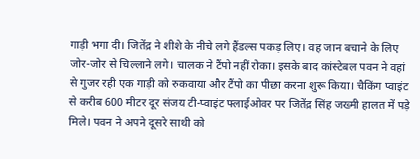गाड़ी भगा दी। जितेंद्र ने शीशे के नीचे लगे हैंडल्स पकड़ लिए। वह जान बचाने के लिए जोर-जोर से चिल्लाने लगे। चालक ने टैंपो नहीं रोका। इसके बाद कांस्टेबल पवन ने वहां से गुजर रही एक गाड़ी को रुकवाया और टैंपो का पीछा करना शुरू किया। चैकिंग प्वाइंट से करीब 600 मीटर दूर संजय टी-प्वाइंट फ्लाईओवर पर जितेंद्र सिंह जख्मी हालत में पड़े मिले। पवन ने अपने दूसरे साथी को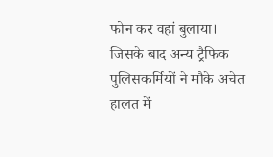फोन कर वहां बुलाया। जिसके बाद अन्य ट्रैफिक पुलिसकर्मियों ने मौके अचेत हालत में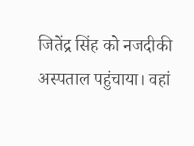जितेंद्र सिंह को नजदीकी अस्पताल पहुंचाया। वहां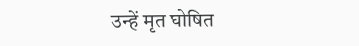उन्हें मृत घोषित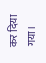कर दिया गया।